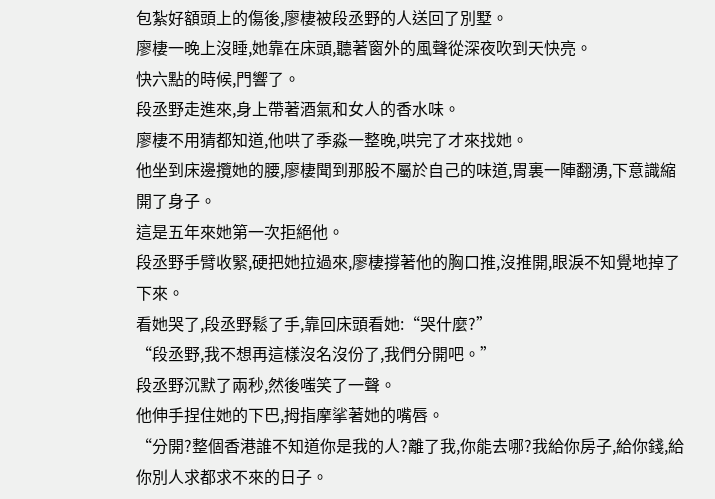包紮好額頭上的傷後,廖棲被段丞野的人送回了別墅。
廖棲一晚上沒睡,她靠在床頭,聽著窗外的風聲從深夜吹到天快亮。
快六點的時候,門響了。
段丞野走進來,身上帶著酒氣和女人的香水味。
廖棲不用猜都知道,他哄了季淼一整晚,哄完了才來找她。
他坐到床邊攬她的腰,廖棲聞到那股不屬於自己的味道,胃裏一陣翻湧,下意識縮開了身子。
這是五年來她第一次拒絕他。
段丞野手臂收緊,硬把她拉過來,廖棲撐著他的胸口推,沒推開,眼淚不知覺地掉了下來。
看她哭了,段丞野鬆了手,靠回床頭看她:“哭什麼?”
“段丞野,我不想再這樣沒名沒份了,我們分開吧。”
段丞野沉默了兩秒,然後嗤笑了一聲。
他伸手捏住她的下巴,拇指摩挲著她的嘴唇。
“分開?整個香港誰不知道你是我的人?離了我,你能去哪?我給你房子,給你錢,給你別人求都求不來的日子。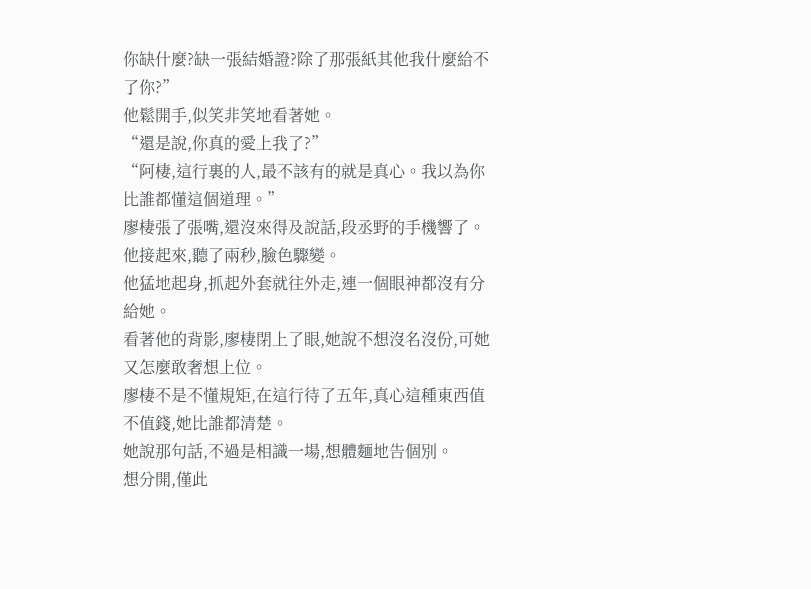你缺什麼?缺一張結婚證?除了那張紙其他我什麼給不了你?”
他鬆開手,似笑非笑地看著她。
“還是說,你真的愛上我了?”
“阿棲,這行裏的人,最不該有的就是真心。我以為你比誰都懂這個道理。”
廖棲張了張嘴,還沒來得及說話,段丞野的手機響了。
他接起來,聽了兩秒,臉色驟變。
他猛地起身,抓起外套就往外走,連一個眼神都沒有分給她。
看著他的背影,廖棲閉上了眼,她說不想沒名沒份,可她又怎麼敢奢想上位。
廖棲不是不懂規矩,在這行待了五年,真心這種東西值不值錢,她比誰都清楚。
她說那句話,不過是相識一場,想體麵地告個別。
想分開,僅此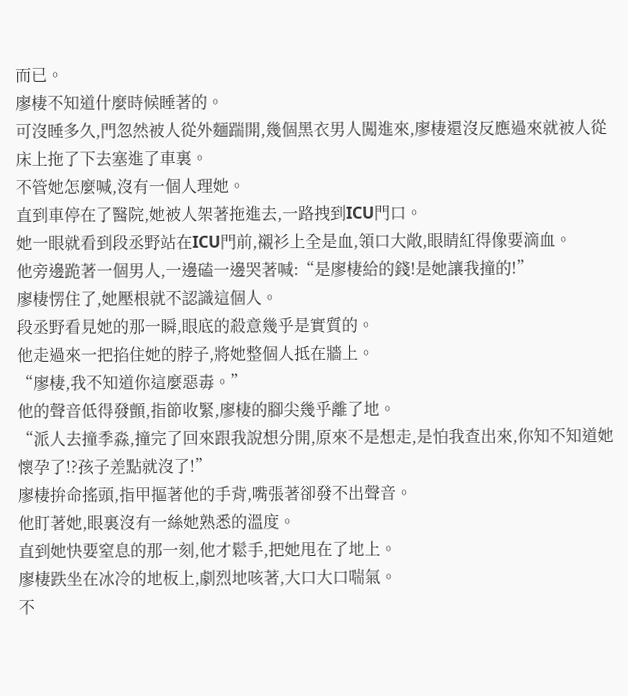而已。
廖棲不知道什麼時候睡著的。
可沒睡多久,門忽然被人從外麵踹開,幾個黑衣男人闖進來,廖棲還沒反應過來就被人從床上拖了下去塞進了車裏。
不管她怎麼喊,沒有一個人理她。
直到車停在了醫院,她被人架著拖進去,一路拽到ICU門口。
她一眼就看到段丞野站在ICU門前,襯衫上全是血,領口大敞,眼睛紅得像要滴血。
他旁邊跪著一個男人,一邊磕一邊哭著喊:“是廖棲給的錢!是她讓我撞的!”
廖棲愣住了,她壓根就不認識這個人。
段丞野看見她的那一瞬,眼底的殺意幾乎是實質的。
他走過來一把掐住她的脖子,將她整個人抵在牆上。
“廖棲,我不知道你這麼惡毒。”
他的聲音低得發顫,指節收緊,廖棲的腳尖幾乎離了地。
“派人去撞季淼,撞完了回來跟我說想分開,原來不是想走,是怕我查出來,你知不知道她懷孕了!?孩子差點就沒了!”
廖棲拚命搖頭,指甲摳著他的手背,嘴張著卻發不出聲音。
他盯著她,眼裏沒有一絲她熟悉的溫度。
直到她快要窒息的那一刻,他才鬆手,把她甩在了地上。
廖棲跌坐在冰冷的地板上,劇烈地咳著,大口大口喘氣。
不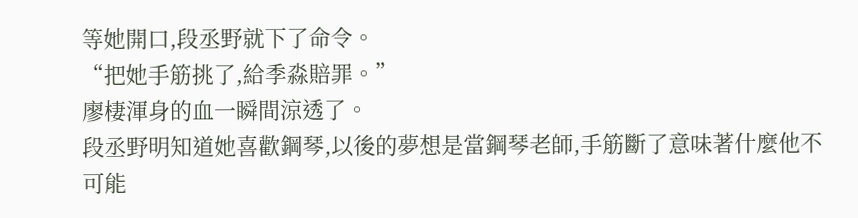等她開口,段丞野就下了命令。
“把她手筋挑了,給季淼賠罪。”
廖棲渾身的血一瞬間涼透了。
段丞野明知道她喜歡鋼琴,以後的夢想是當鋼琴老師,手筋斷了意味著什麼他不可能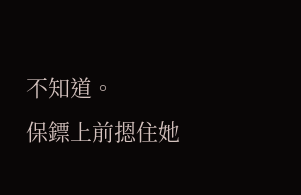不知道。
保鏢上前摁住她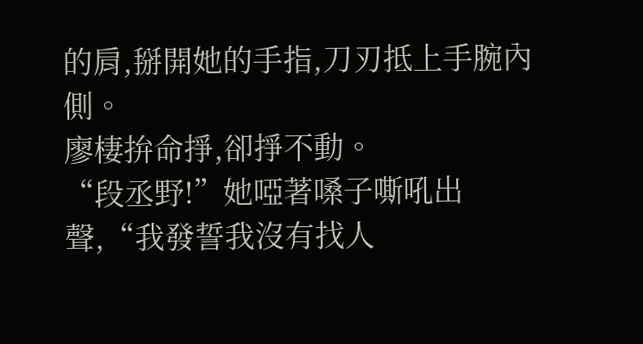的肩,掰開她的手指,刀刃抵上手腕內側。
廖棲拚命掙,卻掙不動。
“段丞野!”她啞著嗓子嘶吼出聲,“我發誓我沒有找人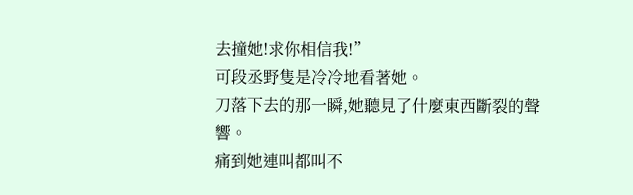去撞她!求你相信我!”
可段丞野隻是冷冷地看著她。
刀落下去的那一瞬,她聽見了什麼東西斷裂的聲響。
痛到她連叫都叫不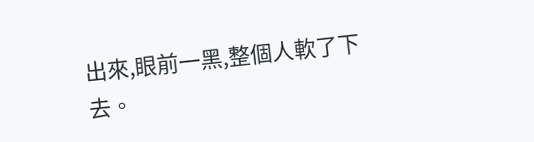出來,眼前一黑,整個人軟了下去。